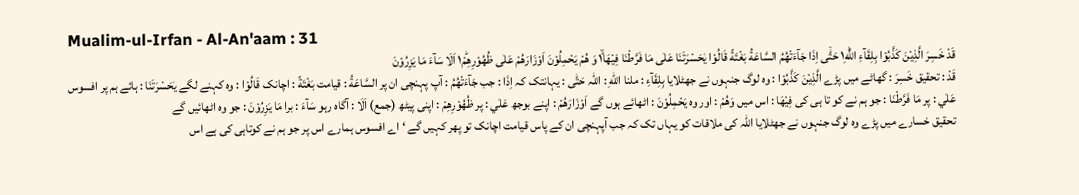Mualim-ul-Irfan - Al-An'aam : 31
قَدْ خَسِرَ الَّذِیْنَ كَذَّبُوْا بِلِقَآءِ اللّٰهِ١ؕ حَتّٰۤى اِذَا جَآءَتْهُمُ السَّاعَةُ بَغْتَةً قَالُوْا یٰحَسْرَتَنَا عَلٰى مَا فَرَّطْنَا فِیْهَا١ۙ وَ هُمْ یَحْمِلُوْنَ اَوْزَارَهُمْ عَلٰى ظُهُوْرِهِمْ١ؕ اَلَا سَآءَ مَا یَزِرُوْنَ
قَدْ : تحقیق خَسِرَ : گھاٹے میں پڑے الَّذِيْنَ كَذَّبُوْا : وہ لوگ جنہوں نے جھٹلایا بِلِقَآءِ : ملنا اللّٰهِ : اللہ حَتّٰى : یہانتک کہ اِذَا : جب جَآءَتْهُمُ : آپ پہنچی ان پر السَّاعَةُ : قیامت بَغْتَةً : اچانک قَالُوْا : وہ کہنے لگے يٰحَسْرَتَنَا : ہائے ہم پر افسوس عَلٰي : پر مَا فَرَّطْنَا : جو ہم نے کو تا ہی کی فِيْهَا : اس میں وَهُمْ : اور وہ يَحْمِلُوْنَ : اٹھائے ہوں گے اَوْزَارَهُمْ : اپنے بوجھ عَلٰي : پر ظُهُوْرِهِمْ : اپنی پیٹھ (جمع) اَلَا : آگاہ رہو سَآءَ : برا مَا يَزِرُوْنَ : جو وہ اٹھائیں گے
تحقیق خسارے میں پڑے وہ لوگ جنہوں نے جھٹلایا اللہ کی ملاقات کو یہاں تک کہ جب آپہنچی ان کے پاس قیامت اچانک تو پھر کہیں گے ‘ اے افسوس ہمارے اس پر جو ہم نے کوتاہی کی ہے اس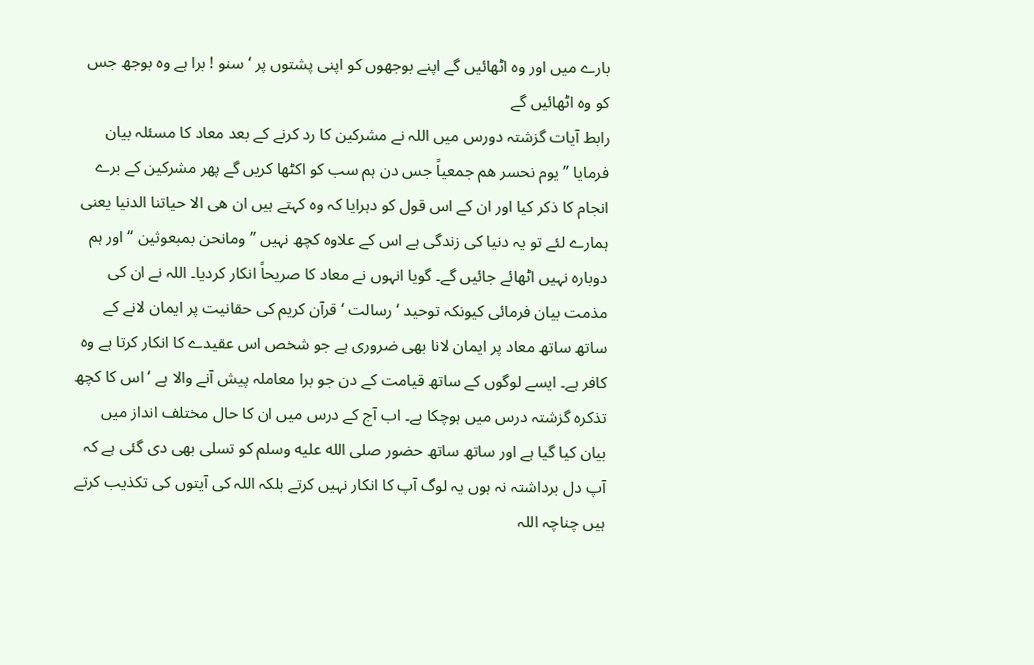بارے میں اور وہ اٹھائیں گے اپنے بوجھوں کو اپنی پشتوں پر ‘ سنو ! برا ہے وہ بوجھ جس کو وہ اٹھائیں گے
رابط آیات گزشتہ دورس میں اللہ نے مشرکین کا رد کرنے کے بعد معاد کا مسئلہ بیان فرمایا ” یوم نحسر ھم جمعیاً جس دن ہم سب کو اکٹھا کریں گے پھر مشرکین کے برے انجام کا ذکر کیا اور ان کے اس قول کو دہرایا کہ وہ کہتے ہیں ان ھی الا حیاتنا الدنیا یعنی ہمارے لئے تو یہ دنیا کی زندگی ہے اس کے علاوہ کچھ نہیں ” ومانحن بمبعوثین “ اور ہم دوبارہ نہیں اٹھائے جائیں گے۔ گویا انہوں نے معاد کا صریحاً انکار کردیا۔ اللہ نے ان کی مذمت بیان فرمائی کیونکہ توحید ‘ رسالت ‘ قرآن کریم کی حقانیت پر ایمان لانے کے ساتھ ساتھ معاد پر ایمان لانا بھی ضروری ہے جو شخص اس عقیدے کا انکار کرتا ہے وہ کافر ہے۔ ایسے لوگوں کے ساتھ قیامت کے دن جو برا معاملہ پیش آنے والا ہے ‘ اس کا کچھ تذکرہ گزشتہ درس میں ہوچکا ہے۔ اب آج کے درس میں ان کا حال مختلف انداز میں بیان کیا گیا ہے اور ساتھ ساتھ حضور صلى الله عليه وسلم کو تسلی بھی دی گئی ہے کہ آپ دل برداشتہ نہ ہوں یہ لوگ آپ کا انکار نہیں کرتے بلکہ اللہ کی آیتوں کی تکذیب کرتے ہیں چناچہ اللہ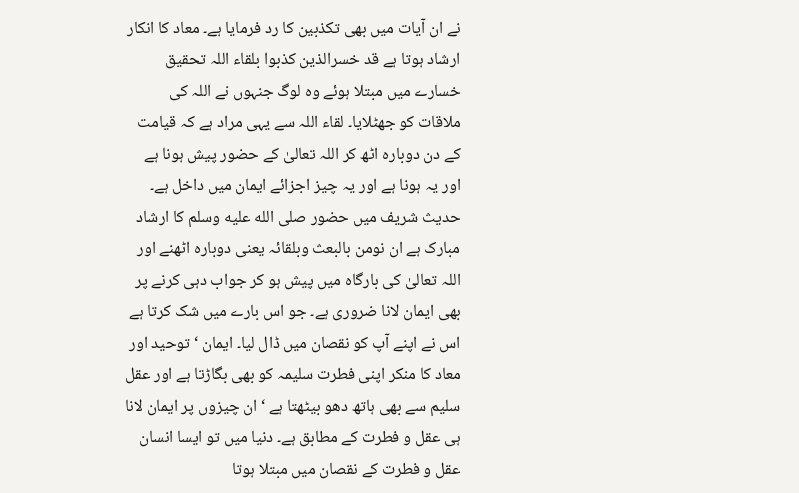نے ان آیات میں بھی تکذبین کا رد فرمایا ہے۔ معاد کا انکار ارشاد ہوتا ہے قد خسرالذین کذبوا بلقاء اللہ تحقیق خسارے میں مبتلا ہوئے وہ لوگ جنہوں نے اللہ کی ملاقات کو جھٹلایا۔ لقاء اللہ سے یہی مراد ہے کہ قیامت کے دن دوبارہ اٹھ کر اللہ تعالیٰ کے حضور پیش ہونا ہے اور یہ ہونا ہے اور یہ چیز اجزائے ایمان میں داخل ہے۔ حدیث شریف میں حضور صلى الله عليه وسلم کا ارشاد مبارک ہے ان نومن بالبعث وبلقائہ یعنی دوبارہ اٹھنے اور اللہ تعالیٰ کی بارگاہ میں پیش ہو کر جواب دہی کرنے پر بھی ایمان لانا ضروری ہے۔ جو اس بارے میں شک کرتا ہے اس نے اپنے آپ کو نقصان میں ڈال لیا۔ ایمان ‘ توحید اور معاد کا منکر اپنی فطرت سلیمہ کو بھی بگاڑتا ہے اور عقل سلیم سے بھی ہاتھ دھو بیٹھتا ہے ‘ ان چیزوں پر ایمان لانا ہی عقل و فطرت کے مطابق ہے۔ دنیا میں تو ایسا انسان عقل و فطرت کے نقصان میں مبتلا ہوتا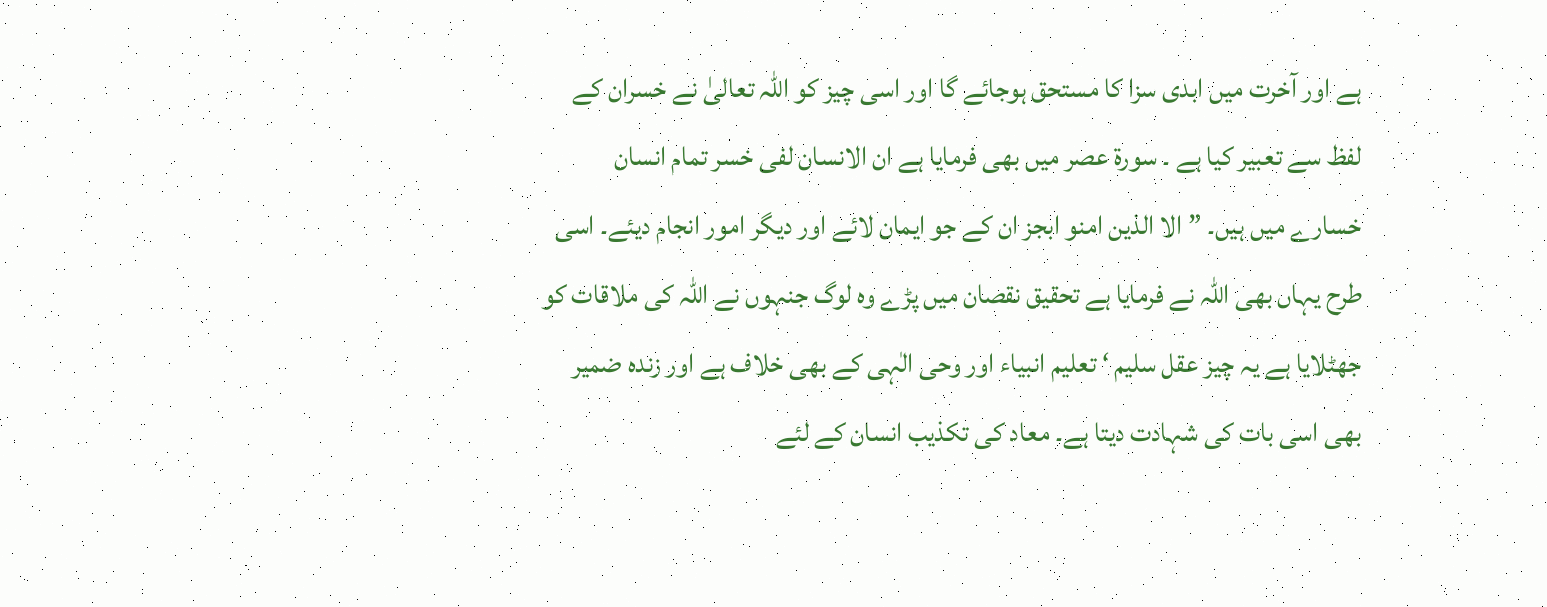ہے اور آخرت میں ابدی سزا کا مستحق ہوجائے گا اور اسی چیز کو اللہ تعالیٰ نے خسران کے لفظ سے تعبیر کیا ہے ۔ سورة عصر میں بھی فرمایا ہے ان الانسان لفی خسر تمام انسان خسارے میں ہیں۔ ” الا الذین امنو ابجز ان کے جو ایمان لائے اور دیگر امور انجام دیئے۔ اسی طرح یہاں بھی اللہ نے فرمایا ہے تحقیق نقصان میں پڑے وہ لوگ جنہوں نے اللہ کی ملاقات کو جھٹلایا ہے یہ چیز عقل سلیم ‘ تعلیم انبیاء اور وحی الٰہی کے بھی خلاف ہے اور زندہ ضمیر بھی اسی بات کی شہادت دیتا ہے۔ معاد کی تکذیب انسان کے لئے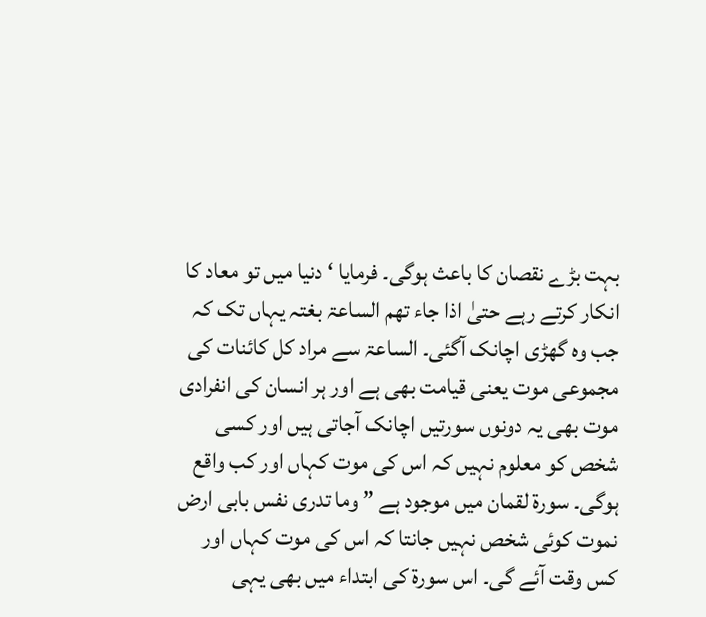بہت بڑے نقصان کا باعث ہوگی۔ فرمایا ‘ دنیا میں تو معاد کا انکار کرتے رہے حتیٰ اذا جاء تھم الساعۃ بغتہ یہاں تک کہ جب وہ گھڑی اچانک آگئی۔ الساعۃ سے مراد کل کائنات کی مجموعی موت یعنی قیامت بھی ہے اور ہر انسان کی انفرادی موت بھی یہ دونوں سورتیں اچانک آجاتی ہیں اور کسی شخص کو معلوم نہیں کہ اس کی موت کہاں اور کب واقع ہوگی۔ سورة لقمان میں موجود ہے ” وما تدری نفس بابی ارض نموت کوئی شخص نہیں جانتا کہ اس کی موت کہاں اور کس وقت آئے گی۔ اس سورة کی ابتداء میں بھی یہی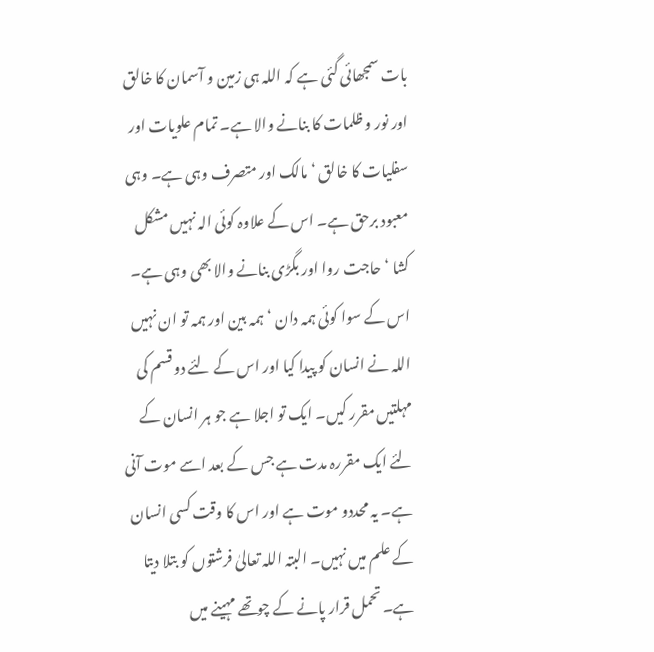بات سمجھائی گئی ہے کہ اللہ ہی زمین و آسمان کا خالق اور نور و ظلمات کا بنانے والا ہے۔ تمام علویات اور سفلیات کا خالق ‘ مالک اور متصرف وہی ہے۔ وہی معبود برحق ہے۔ اس کے علاوہ کوئی الہ نہیں مشکل کشا ‘ حاجت روا اور بگڑی بنانے والا بھی وہی ہے۔ اس کے سوا کوئی ہمہ دان ‘ ہمہ بین اور ہمہ تو ان نہیں اللہ نے انسان کو پیدا کیا اور اس کے لئے دو قسم کی مہلتیں مقرر کیں۔ ایک تو اجلا ہے جو ہر انسان کے لئے ایک مقررہ مدت ہے جس کے بعد اسے موت آنی ہے۔ یہ محددو موت ہے اور اس کا وقت کسی انسان کے علم میں نہیں۔ البتہ اللہ تعالیٰ فرشتوں کو بتلا دیتا ہے۔ تحمل قرار پانے کے چوتھے مہینے میں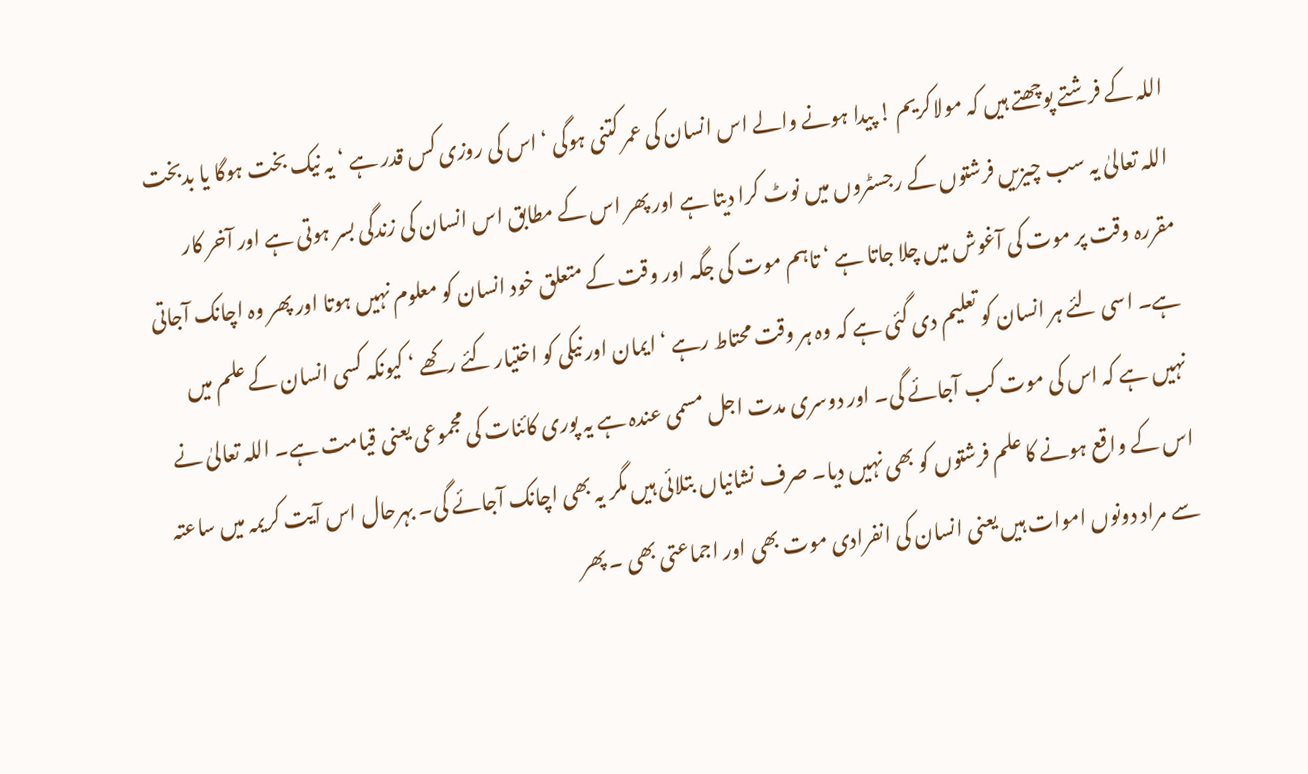اللہ کے فرشتے پوچھتے ہیں کہ مولاکریم ! پیدا ہونے والے اس انسان کی عمر کتنی ہوگی ‘ اس کی روزی کس قدر ہے ‘ یہ نیک بخت ہوگا یا بدبخت اللہ تعالیٰ یہ سب چیزیں فرشتوں کے رجسٹروں میں نوٹ کرا دیتا ہے اور پھر اس کے مطابق اس انسان کی زندگی بسر ہوتی ہے اور آخر کار مقررہ وقت پر موت کی آغوش میں چلا جاتا ہے ‘ تاہم موت کی جگہ اور وقت کے متعلق خود انسان کو معلوم نہیں ہوتا اور پھر وہ اچانک آجاتی ہے۔ اسی لئے ہر انسان کو تعلیم دی گئی ہے کہ وہ ہر وقت محتاط رہے ‘ ایمان اور نیکی کو اختیار کئے رکھے ‘ کیونکہ کسی انسان کے علم میں نہیں ہے کہ اس کی موت کب آجائے گی۔ اور دوسری مدت اجل مسمی عندہ ہے یہ پوری کائنات کی مجموعی یعنی قیامت ہے۔ اللہ تعالیٰ نے اس کے واقع ہونے کا علم فرشتوں کو بھی نہیں دیا۔ صرف نشانیاں بتلائی ہیں مگر یہ بھی اچانک آجائے گی۔ بہرحال اس آیت کریمہ میں ساعتہ سے مراد دونوں اموات ہیں یعنی انسان کی انفرادی موت بھی اور اجماعتی بھی ۔ پھر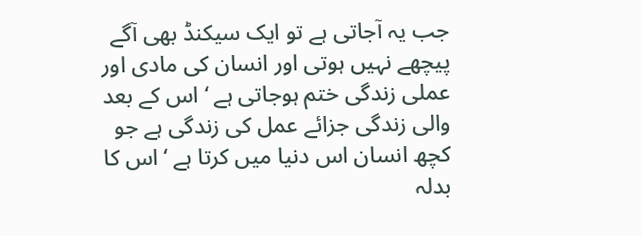جب یہ آجاتی ہے تو ایک سیکنڈ بھی آگے پیچھے نہیں ہوتی اور انسان کی مادی اور عملی زندگی ختم ہوجاتی ہے ‘ اس کے بعد والی زندگی جزائے عمل کی زندگی ہے جو کچھ انسان اس دنیا میں کرتا ہے ‘ اس کا بدلہ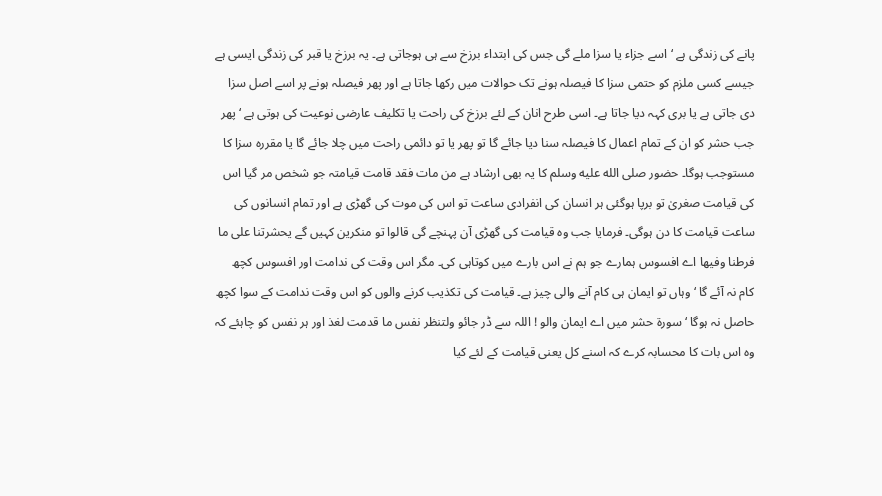پانے کی زندگی ہے ‘ اسے جزاء یا سزا ملے گی جس کی ابتداء برزخ سے ہی ہوجاتی ہے۔ یہ برزخ یا قبر کی زندگی ایسی ہے جیسے کسی ملزم کو حتمی سزا کا فیصلہ ہونے تک حوالات میں رکھا جاتا ہے اور پھر فیصلہ ہونے پر اسے اصل سزا دی جاتی ہے یا بری کہہ دیا جاتا ہے۔ اسی طرح انان کے لئے برزخ کی راحت یا تکلیف عارضی نوعیت کی ہوتی ہے ‘ پھر جب حشر کو ان کے تمام اعمال کا فیصلہ سنا دیا جائے گا تو پھر یا تو دائمی راحت میں چلا جائے گا یا مقررہ سزا کا مستوجب ہوگا۔ حضور صلى الله عليه وسلم کا یہ بھی ارشاد ہے من مات فقد قامت قیامتہ جو شخص مر گیا اس کی قیامت صغریٰ تو برپا ہوگئی ہر انسان کی انفرادی ساعت تو اس کی موت کی گھڑی ہے اور تمام انسانوں کی ساعت قیامت کا دن ہوگی۔ فرمایا جب وہ قیامت کی گھڑی آن پہنچے گی قالوا تو منکرین کہیں گے یحشرتنا علی ما فرطنا وفیھا اے افسوس ہمارے جو ہم نے اس بارے میں کوتاہی کی۔ مگر اس وقت کی ندامت اور افسوس کچھ کام نہ آئے گا ‘ وہاں تو ایمان ہی کام آنے والی چیز ہے۔ قیامت کی تکذیب کرنے والوں کو اس وقت ندامت کے سوا کچھ حاصل نہ ہوگا ‘ سورة حشر میں اے ایمان والو ! اللہ سے ڈر جائو ولتنظر نفس ما قدمت لغذ اور ہر نفس کو چاہئے کہ وہ اس بات کا محسابہ کرے کہ اسنے کل یعنی قیامت کے لئے کیا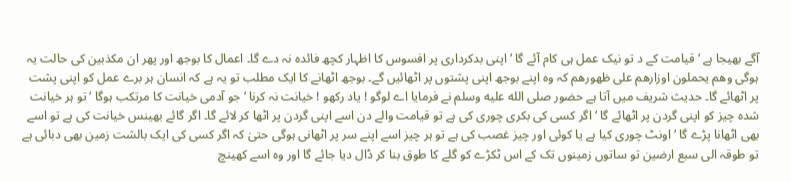آگے بھیجا ہے ‘ قیامت کے د تو نیک عمل ہی کام آئے گا ‘ اپنی بدکرداری پر افسوس کا اظہار کچھ فائدہ نہ دے گا۔ اعمال کا بوجھ اور پھر ان مکذبین کی حالت یہ ہوگی وھم یحملون اوزارھم علی ظھورھم کہ وہ اپنے بوجھ اپنی پشتوں پر اٹھائیں گے۔ بوجھ اٹھانے کا ایک مطلب تو یہ ہے کہ انسان ہر برے عمل کو اپنی پشت پر اٹھائے گا۔ حدیث شریف میں آتا ہے حضور صلى الله عليه وسلم نے فرمایا اے لوگو ! یاد رکھو ! خیانت نہ کرنا ‘ جو آدمی خیانت کا مرتکب ہوگا ‘ تو ہر خیانت شدہ چیز کو اپنی گردن پر اٹھائے گا ‘ اگر کسی کی بکری چوری کی ہے تو قیامت والے دن اسے اپنی گردن پر اٹھا کر لائے گا۔ اگر گائے بھینس خیانت کی ہے تو اسے بھی اٹھانا پڑے گا ‘ اونٹ چوری کیا ہے یا کوئی اور چیز غصب کی ہے تو ہر چیز اسے اپنے سر پر اٹھانی ہوگی حتیٰ کہ اگر کسی کی ایک بالشت زمین بھی دبائی ہے تو طوقہ الی سبع ارضین تو ساتوں زمینوں تک کے اس ٹکڑے کو گلے کا طوق بنا کر ڈال دیا جائے گا اور وہ اسے کھینچ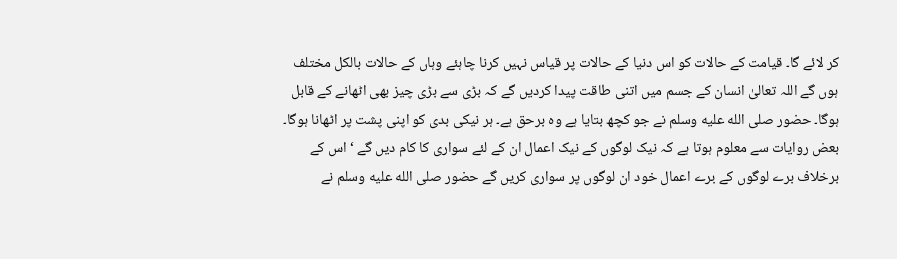کر لائے گا۔ قیامت کے حالات کو اس دنیا کے حالات پر قیاس نہیں کرنا چاہئے وہاں کے حالات بالکل مختلف ہوں گے اللہ تعالیٰ انسان کے جسم میں اتنی طاقت پیدا کردیں گے کہ بڑی سے بڑی چیز بھی اٹھانے کے قابل ہوگا۔ حضور صلى الله عليه وسلم نے جو کچھ بتایا ہے وہ برحق ہے۔ ہر نیکی بدی کو اپنی پشت پر اٹھانا ہوگا۔ بعض روایات سے معلوم ہوتا ہے کہ نیک لوگوں کے نیک اعمال ان کے لئے سواری کا کام دیں گے ‘ اس کے برخلاف برے لوگوں کے برے اعمال خود ان لوگوں پر سواری کریں گے حضور صلى الله عليه وسلم نے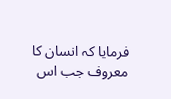فرمایا کہ انسان کا معروف جب اس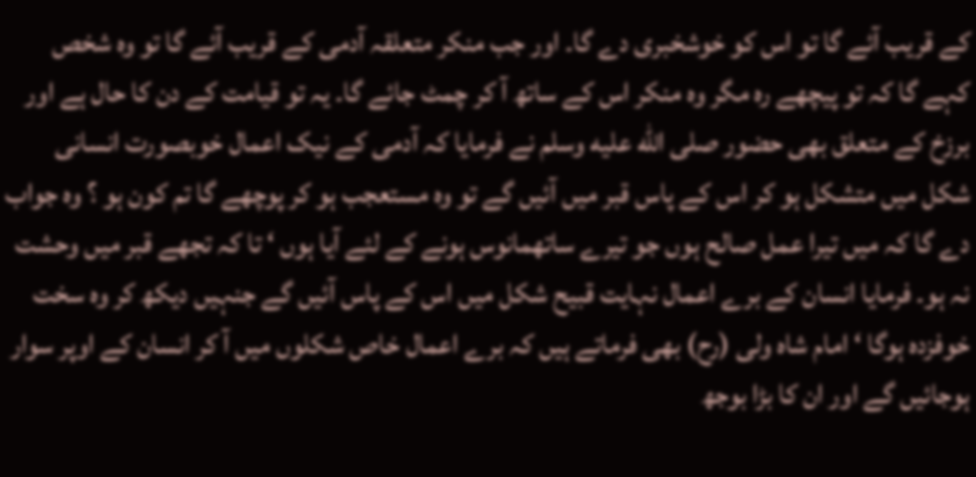کے قریب آئے گا تو اس کو خوشخبری دے گا۔ اور جب منکر متعلقہ آدمی کے قریب آئے گا تو وہ شخص کہے گا کہ تو پیچھے رہ مگر وہ منکر اس کے ساتھ آ کر چمٹ جائے گا۔ یہ تو قیامت کے دن کا حال ہے اور برزخ کے متعلق بھی حضور صلى الله عليه وسلم نے فرمایا کہ آدمی کے نیک اعمال خوبصورت انسانی شکل میں متشکل ہو کر اس کے پاس قبر میں آئیں گے تو وہ مستعجب ہو کر پوچھے گا تم کون ہو ؟ وہ جواب دے گا کہ میں تیرا عمل صالح ہوں جو تیرے ساتھمانوس ہونے کے لئے آیا ہوں ‘ تا کہ تجھے قبر میں وحشت نہ ہو۔ فرمایا انسان کے برے اعمال نہایت قبیح شکل میں اس کے پاس آئیں گے جنہیں دیکھ کر وہ سخت خوفزدہ ہوگا ‘ امام شاہ ولی (رح) بھی فرماتے ہیں کہ برے اعمال خاص شکلوں میں آ کر انسان کے اوپر سوار ہوجائیں گے اور ان کا بڑا بوجھ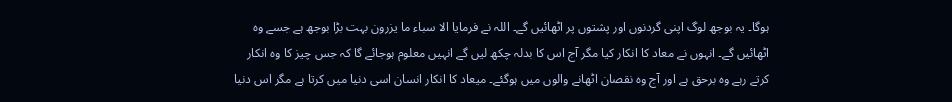ہوگا۔ یہ بوجھ لوگ اپنی گردنوں اور پشتوں پر اٹھائیں گے۔ اللہ نے فرمایا الا سباء ما یزرون بہت بڑا بوجھ ہے جسے وہ اٹھائیں گے۔ انہوں نے معاد کا انکار کیا مگر آج اس کا بدلہ چکھ لیں گے انہیں معلوم ہوجائے گا کہ جس چیز کا وہ انکار کرتے رہے وہ برحق ہے اور آج وہ نقصان اٹھانے والوں میں ہوگئے۔ میعاد کا انکار انسان اسی دنیا میں کرتا ہے مگر اس دنیا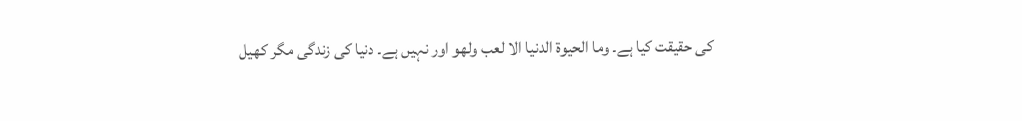کی حقیقت کیا ہے۔ وما الحیوۃ الدنیا الا لعب ولھو اور نہیں ہے۔ دنیا کی زندگی مگر کھیل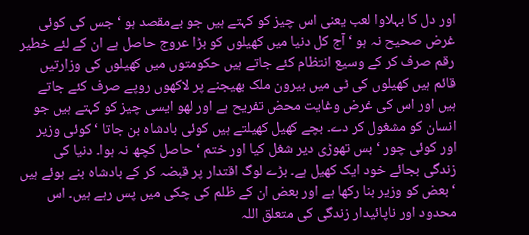اور دل کا بہلاوا لعب یعنی اس چیز کو کہتے ہیں جو بےمقصد ہو ‘ جس کی کوئی غرض صحیح نہ ہو ‘ آج کل دنیا میں کھیلوں کو بڑا عروج حاصل ہے ان کے لئے خطیر رقم صرف کر کے وسیع انتظام کئے جاتے ہیں حکومتوں میں کھیلوں کی وزارتیں قائم ہیں کھیلوں کی ٹی میں بیرون ملک بھیجنے پر لاکھوں روپے صرف کئے جاتے ہیں اور اس کی غرض وغایت محض تفریح ہے اور لھو ایسی چیز کو کہتے ہیں جو انسان کو مشغول کر دے۔ بچے کھیل کھیلتے ہیں کوئی بادشاہ بن جاتا ‘ کوئی وزیر اور کوئی چور ‘ بس تھوڑی دیر شغل کیا اور ختم ‘ حاصل کچھ نہ ہوا۔ دنیا کی زندگی بجائے خود ایک کھیل ہے۔ بڑے لوگ اقتدار پر قبضہ کر کے بادشاہ بنے ہوئے ہیں ‘ بعض کو وزیر بنا رکھا ہے اور بعض ان کے ظلم کی چکی میں پس رہے ہیں۔ اس محدود اور ناپائیدار زندگی کی متعلق اللہ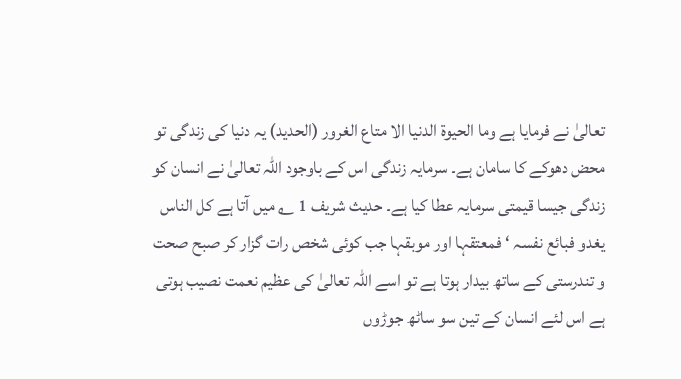تعالیٰ نے فرمایا ہے وما الحیوۃ الدنیا الا متاع الغرور (الحدید) یہ دنیا کی زندگی تو محض دھوکے کا سامان ہے۔ سرمایہ زندگی اس کے باوجود اللہ تعالیٰ نے انسان کو زندگی جیسا قیمتی سرمایہ عطا کیا ہے۔ حدیث شریف 1 ؎ میں آتا ہے کل الناس یغدو فبائع نفسہ ‘ فمعتقہا اور موبقہا جب کوئی شخص رات گزار کر صبح صحت و تندرستی کے ساتھ بیدار ہوتا ہے تو اسے اللہ تعالیٰ کی عظیم نعمت نصیب ہوتی ہے اس لئے انسان کے تین سو ساٹھ جوڑوں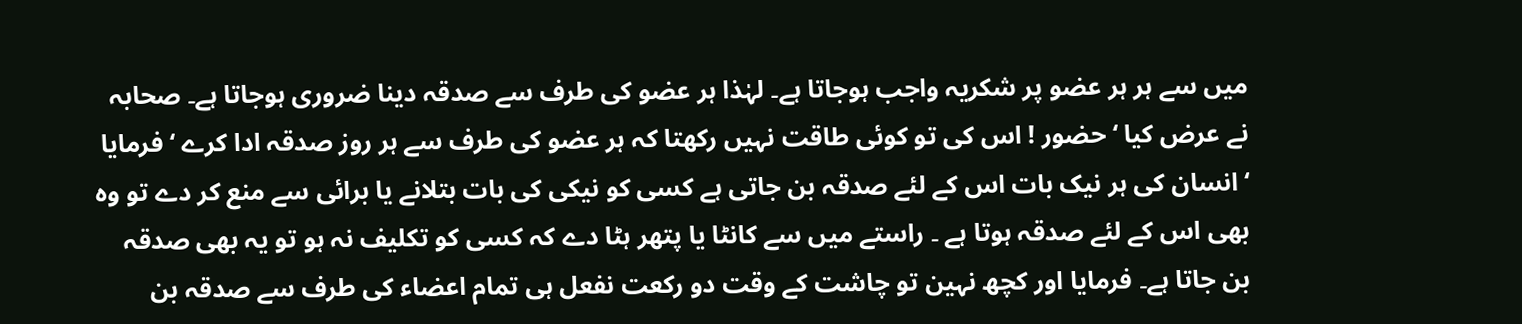میں سے ہر ہر عضو پر شکریہ واجب ہوجاتا ہے۔ لہٰذا ہر عضو کی طرف سے صدقہ دینا ضروری ہوجاتا ہے۔ صحابہ نے عرض کیا ‘ حضور ! اس کی تو کوئی طاقت نہیں رکھتا کہ ہر عضو کی طرف سے ہر روز صدقہ ادا کرے ‘ فرمایا ‘ انسان کی ہر نیک بات اس کے لئے صدقہ بن جاتی ہے کسی کو نیکی کی بات بتلانے یا برائی سے منع کر دے تو وہ بھی اس کے لئے صدقہ ہوتا ہے ۔ راستے میں سے کانٹا یا پتھر ہٹا دے کہ کسی کو تکلیف نہ ہو تو یہ بھی صدقہ بن جاتا ہے۔ فرمایا اور کچھ نہین تو چاشت کے وقت دو رکعت نفعل ہی تمام اعضاء کی طرف سے صدقہ بن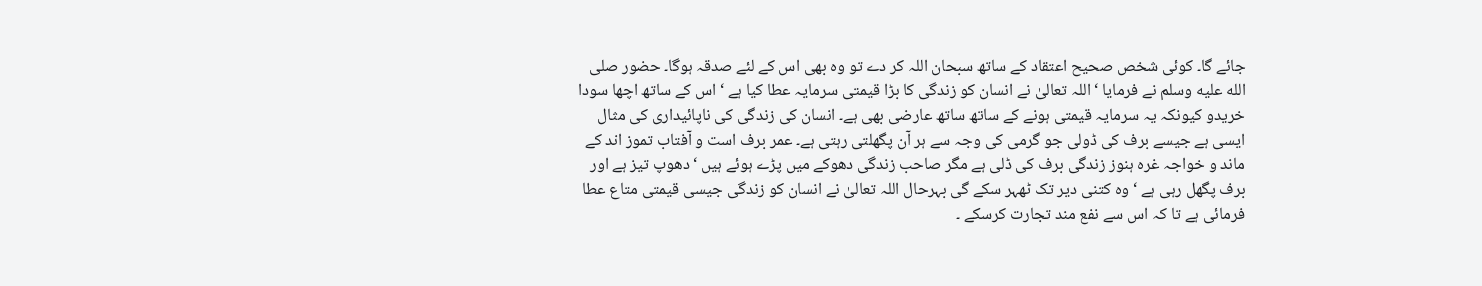جائے گا۔ کوئی شخص صحیح اعتقاد کے ساتھ سبحان اللہ کر دے تو وہ بھی اس کے لئے صدقہ ہوگا۔ حضور صلى الله عليه وسلم نے فرمایا ‘ اللہ تعالیٰ نے انسان کو زندگی کا بڑا قیمتی سرمایہ عطا کیا ہے ‘ اس کے ساتھ اچھا سودا خریدو کیونکہ یہ سرمایہ قیمتی ہونے کے ساتھ ساتھ عارضی بھی ہے۔ انسان کی زندگی کی ناپائیداری کی مثال ایسی ہے جیسے برف کی ڈولی جو گرمی کی وجہ سے ہر آن پگھلتی رہتی ہے۔ عمر برف است و آفتاب تموز اند کے ماند و خواجہ غرہ ہنوز زندگی برف کی ڈلی ہے مگر صاحب زندگی دھوکے میں پڑے ہوئے ہیں ‘ دھوپ تیز ہے اور برف پگھل رہی ہے ‘ وہ کتنی دیر تک ٹھہر سکے گی بہرحال اللہ تعالیٰ نے انسان کو زندگی جیسی قیمتی متاع عطا فرمائی ہے تا کہ اس سے نفع مند تجارت کرسکے ۔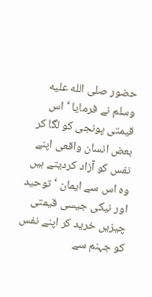حضور صلى الله عليه وسلم نے فرمایا ‘ اس قیمتی پونجی کو لگا کر بعض انسان واقعی اپنے نفس کو آزاد کردیتے ہیں وہ اس سے ایمان ‘ توحید اور نیکی جیسی قیمتی چیزیں خرید کر اپنے نفس کو جہنم سے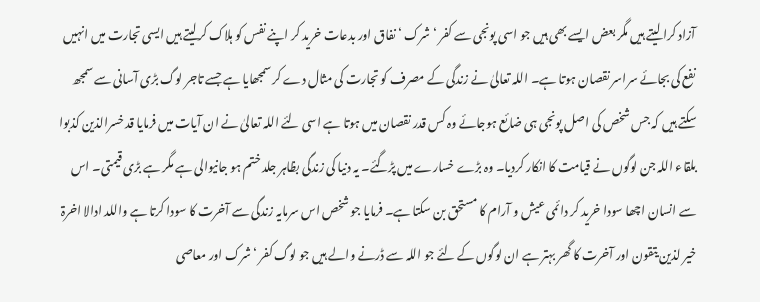آزاد کرا لیتے ہیں مگر بعض ایسے بھی ہیں جو اسی پونجی سے کفر ‘ شرک ‘ نفاق اور بدعات خرید کر اپنے نفس کو ہلاک کرلیتے ہیں ایسی تجارت میں انہیں نفع کی بجائے سراسر نقصان ہوتا ہے۔ اللہ تعالیٰ نے زندگی کے مصرف کو تجارت کی مثال دے کر سمجھایا ہے جسے تاجر لوگ بڑی آسانی سے سمجھ سکتے ہیں کہ جس شخص کی اصل پونجی ہی ضائع ہوجائے وہ کس قدر نقصان میں ہوتا ہے اسی لئے اللہ تعالیٰ نے ان آیات میں فرمایا قد خسرالذین کذبوا بلقاء اللہ جن لوگوں نے قیامت کا انکار کردیا۔ وہ بڑے خسارے میں پڑگئے۔ یہ دنیا کی زندگی بظاہر جلد ختم ہو جانیوالی ہے مگر ہے بڑی قیمتی۔ اس سے انسان اچھا سودا خرید کر دائمی عیش و آرام کا مستحق بن سکتا ہے۔ فرمایا جو شخص اس سرمایہ زندگی سے آخرت کا سودا کرتا ہے واللد ادالا اخرۃ خیر لذین یتقون اور آخرت کا گھر بہتر ہے ان لوگوں کے لئے جو اللہ سے ڈرنے والے ہیں جو لوگ کفر ‘ شرک اور معاصی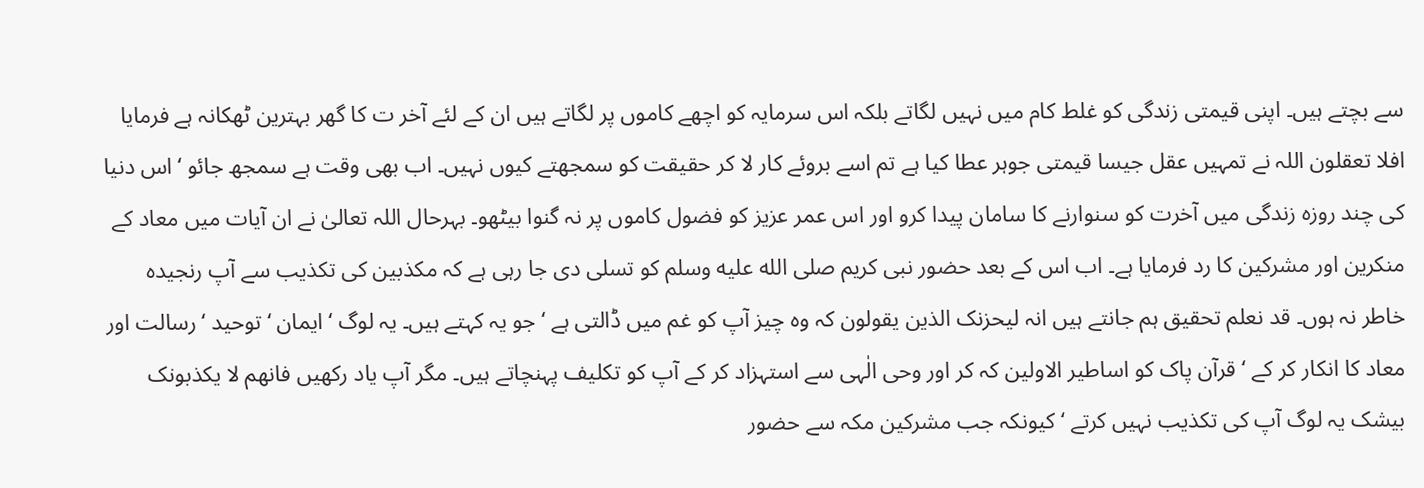سے بچتے ہیں۔ اپنی قیمتی زندگی کو غلط کام میں نہیں لگاتے بلکہ اس سرمایہ کو اچھے کاموں پر لگاتے ہیں ان کے لئے آخر ت کا گھر بہترین ٹھکانہ ہے فرمایا افلا تعقلون اللہ نے تمہیں عقل جیسا قیمتی جوہر عطا کیا ہے تم اسے بروئے کار لا کر حقیقت کو سمجھتے کیوں نہیں۔ اب بھی وقت ہے سمجھ جائو ‘ اس دنیا کی چند روزہ زندگی میں آخرت کو سنوارنے کا سامان پیدا کرو اور اس عمر عزیز کو فضول کاموں پر نہ گنوا بیٹھو۔ بہرحال اللہ تعالیٰ نے ان آیات میں معاد کے منکرین اور مشرکین کا رد فرمایا ہے۔ اب اس کے بعد حضور نبی کریم صلى الله عليه وسلم کو تسلی دی جا رہی ہے کہ مکذبین کی تکذیب سے آپ رنجیدہ خاطر نہ ہوں۔ قد نعلم تحقیق ہم جانتے ہیں انہ لیحزنک الذین یقولون کہ وہ چیز آپ کو غم میں ڈالتی ہے ‘ جو یہ کہتے ہیں۔ یہ لوگ ‘ ایمان ‘ توحید ‘ رسالت اور معاد کا انکار کر کے ‘ قرآن پاک کو اساطیر الاولین کہ کر اور وحی الٰہی سے استہزاد کر کے آپ کو تکلیف پہنچاتے ہیں۔ مگر آپ یاد رکھیں فانھم لا یکذبونک بیشک یہ لوگ آپ کی تکذیب نہیں کرتے ‘ کیونکہ جب مشرکین مکہ سے حضور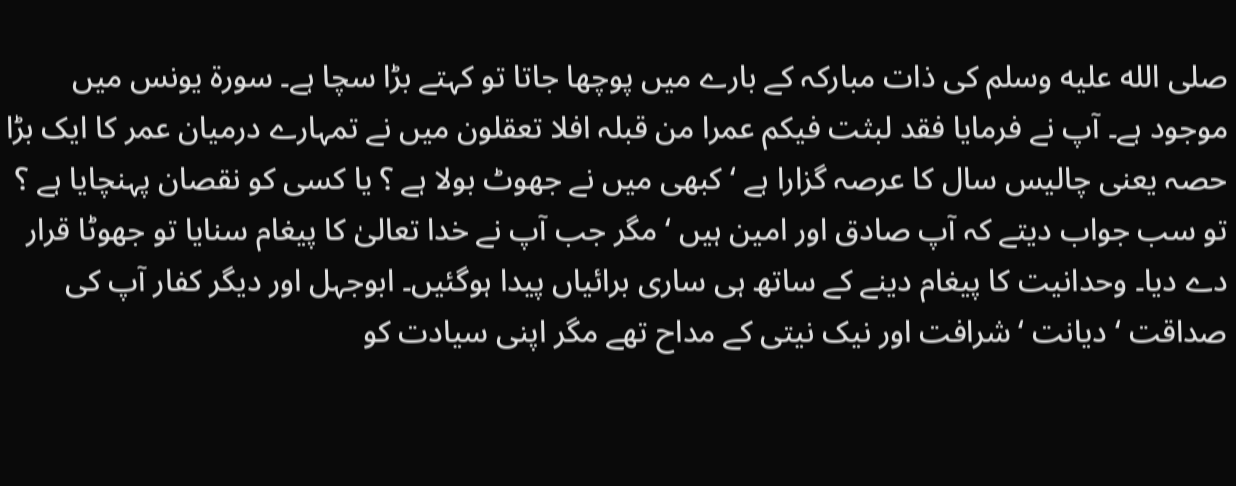صلى الله عليه وسلم کی ذات مبارکہ کے بارے میں پوچھا جاتا تو کہتے بڑا سچا ہے۔ سورة یونس میں موجود ہے۔ آپ نے فرمایا فقد لبثت فیکم عمرا من قبلہ افلا تعقلون میں نے تمہارے درمیان عمر کا ایک بڑا حصہ یعنی چالیس سال کا عرصہ گزارا ہے ‘ کبھی میں نے جھوٹ بولا ہے ؟ یا کسی کو نقصان پہنچایا ہے ؟ تو سب جواب دیتے کہ آپ صادق اور امین ہیں ‘ مگر جب آپ نے خدا تعالیٰ کا پیغام سنایا تو جھوٹا قرار دے دیا۔ وحدانیت کا پیغام دینے کے ساتھ ہی ساری برائیاں پیدا ہوگئیں۔ ابوجہل اور دیگر کفار آپ کی صداقت ‘ دیانت ‘ شرافت اور نیک نیتی کے مداح تھے مگر اپنی سیادت کو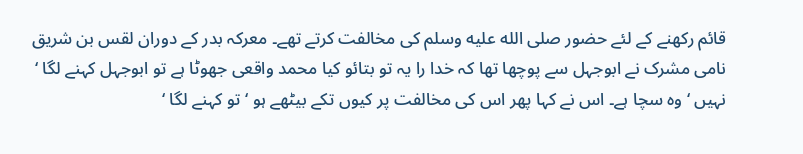قائم رکھنے کے لئے حضور صلى الله عليه وسلم کی مخالفت کرتے تھے۔ معرکہ بدر کے دوران لقس بن شریق نامی مشرک نے ابوجہل سے پوچھا تھا کہ خدا را یہ تو بتائو کیا محمد واقعی جھوٹا ہے تو ابوجہل کہنے لگا ‘ نہیں ‘ وہ سچا ہے۔ اس نے کہا پھر اس کی مخالفت پر کیوں تکے بیٹھے ہو ‘ تو کہنے لگا ‘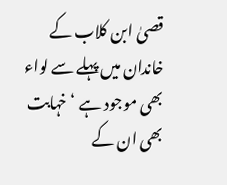قصیٰ ابن کلاب کے خاندان میں پہلے سے لواء بھی موجود ہے ‘ خہابت بھی ان کے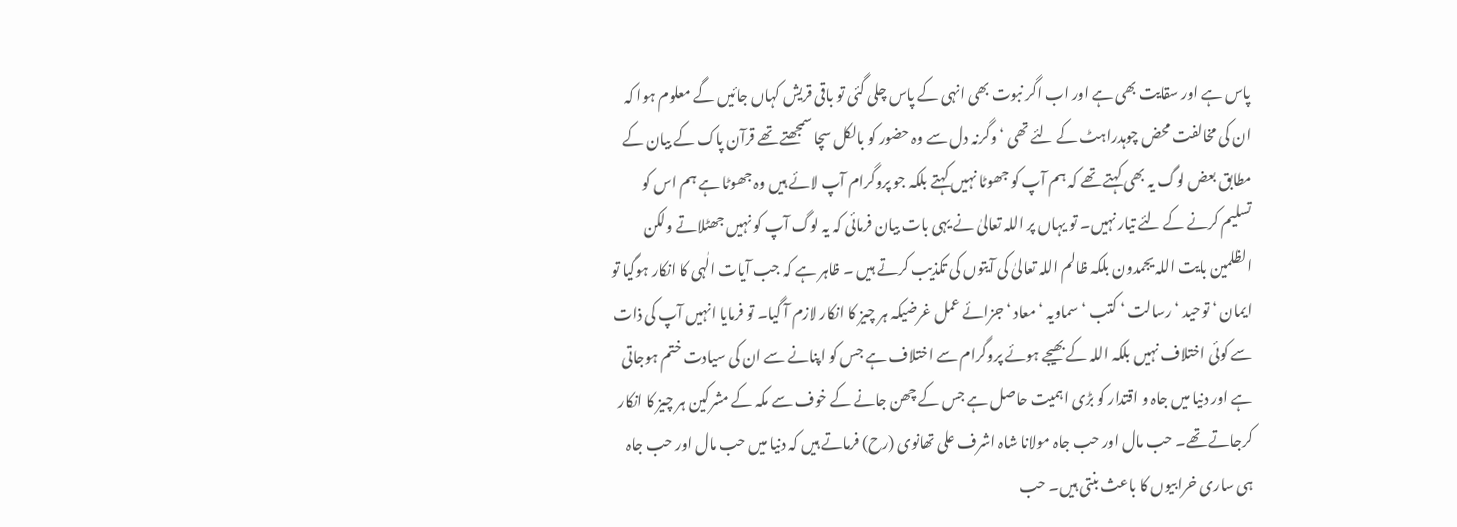پاس ہے اور سقایت بھی ہے اور اب اگر نبوت بھی انہی کے پاس چلی گئی تو باقی قریش کہاں جائیں گے معلوم ہوا کہ ان کی مخالفت محض چوہدراہٹ کے لئے تھی ‘ وگرنہ دل سے وہ حضور کو بالکل سچا سمجھتے تھے قرآن پاک کے بیان کے مطابق بعض لوگ یہ بھی کہتے تھے کہ ہم آپ کو جھوٹا نہیں کہتے بلکہ جو پروگرام آپ لائے ہیں وہ جھوٹا ہے ہم اس کو تسلیم کرنے کے لئے تیار نہیں۔ تو یہاں پر اللہ تعالیٰ نے یہی بات بیان فرمائی کہ یہ لوگ آپ کو نہیں جھٹلاتے ولکن الظلمین بایت اللہ یجمدون بلکہ ظالم اللہ تعالیٰ کی آیتوں کی تکذیب کرتے ہیں ۔ ظاہر ہے کہ جب آیات الٰہی کا انکار ہوگیا تو ایمان ‘ توحید ‘ رسالت ‘ کتب ‘ سماویہ ‘ معاد ‘ جزائے عمل غرضیکہ ہر چیز کا انکار لازم آ گیا۔ تو فرمایا انہیں آپ کی ذات سے کوئی اختلاف نہیں بلکہ اللہ کے بھیجے ہوئے پروگرام سے اختلاف ہے جس کو اپنانے سے ان کی سیادت ختم ہوجاتی ہے اور دنیا میں جاہ و اقتدار کو بڑی اہمیت حاصل ہے جس کے چھن جانے کے خوف سے مکہ کے مشرکین ہر چیز کا انکار کرجاتے تھے۔ حب مال اور حب جاہ مولانا شاہ اشرف علی تھانوی (رح) فرماتے ہیں کہ دنیا میں حب مال اور حب جاہ ہی ساری خرابیوں کا باعث بنتی ہیں۔ حب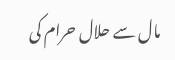مال سے حلال حرام کی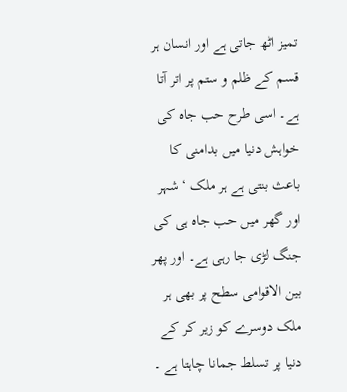تمیز اٹھ جاتی ہے اور انسان ہر قسم کے ظلم و ستم پر اتر آتا ہے۔ اسی طرح حب جاہ کی خواہش دنیا میں بدامنی کا باعث بنتی ہے ہر ملک ‘ شہر اور گھر میں حب جاہ ہی کی جنگ لڑی جا رہی ہے۔ اور پھر بین الاقوامی سطح پر بھی ہر ملک دوسرے کو زیر کر کے دنیا پر تسلط جمانا چاہتا ہے ۔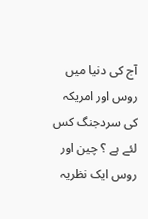آج کی دنیا میں روس اور امریکہ کی سردجنگ کس لئے ہے ؟ چین اور روس ایک نظریہ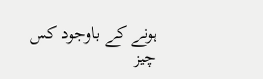ہونے کے باوجود کس چیز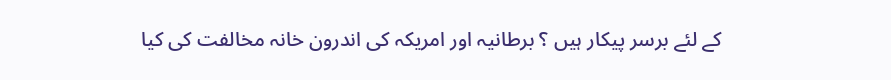کے لئے برسر پیکار ہیں ؟ برطانیہ اور امریکہ کی اندرون خانہ مخالفت کی کیا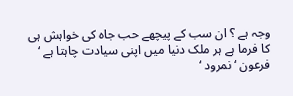وجہ ہے ؟ ان سب کے پیچھے حب جاہ کی خواہش ہی کا فرما ہے ہر ملک دنیا میں اپنی سیادت چاہتا ہے ‘ فرعون ‘ نمرود ‘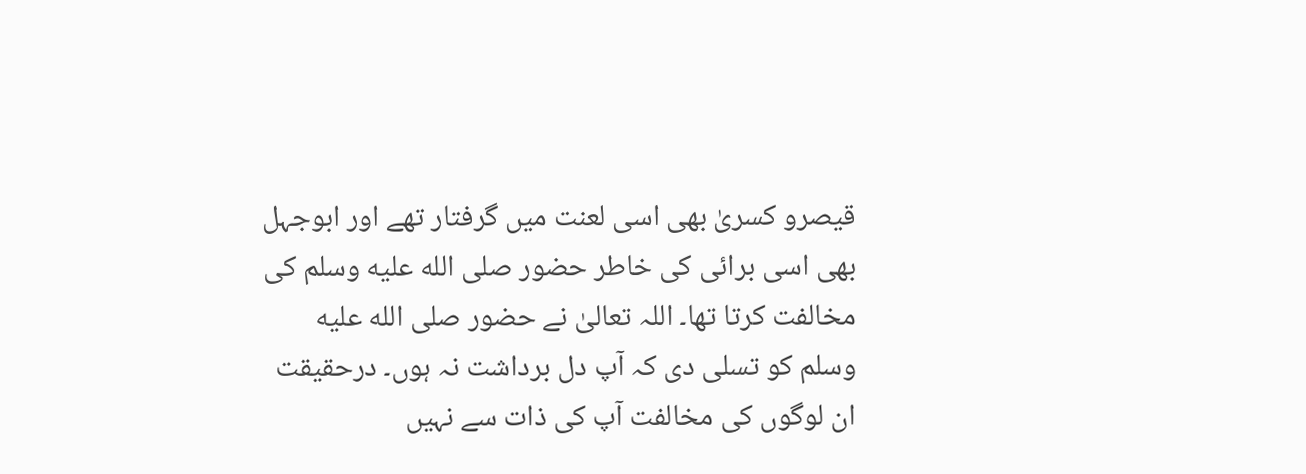قیصرو کسریٰ بھی اسی لعنت میں گرفتار تھے اور ابوجہل بھی اسی برائی کی خاطر حضور صلى الله عليه وسلم کی مخالفت کرتا تھا۔ اللہ تعالیٰ نے حضور صلى الله عليه وسلم کو تسلی دی کہ آپ دل برداشت نہ ہوں۔ درحقیقت ان لوگوں کی مخالفت آپ کی ذات سے نہیں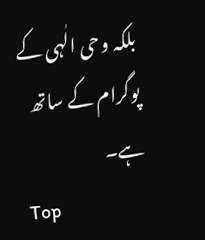بلکہ وحی الٰہی کے پوگرام کے ساتھ ہے۔
Top